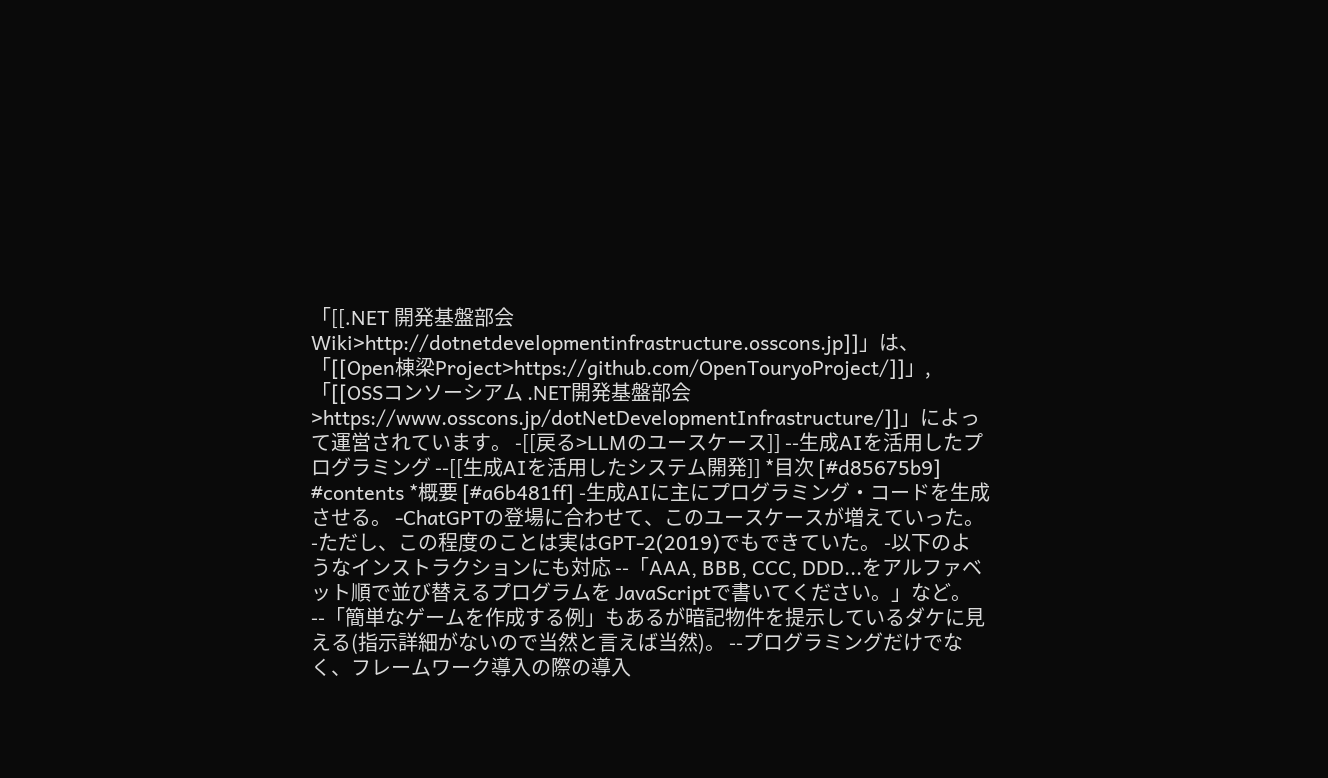「[[.NET 開発基盤部会 Wiki>http://dotnetdevelopmentinfrastructure.osscons.jp]]」は、「[[Open棟梁Project>https://github.com/OpenTouryoProject/]]」,「[[OSSコンソーシアム .NET開発基盤部会>https://www.osscons.jp/dotNetDevelopmentInfrastructure/]]」によって運営されています。 -[[戻る>LLMのユースケース]] --生成AIを活用したプログラミング --[[生成AIを活用したシステム開発]] *目次 [#d85675b9] #contents *概要 [#a6b481ff] -生成AIに主にプログラミング・コードを生成させる。 -ChatGPTの登場に合わせて、このユースケースが増えていった。 -ただし、この程度のことは実はGPT-2(2019)でもできていた。 -以下のようなインストラクションにも対応 --「AAA, BBB, CCC, DDD...をアルファベット順で並び替えるプログラムを JavaScriptで書いてください。」など。 --「簡単なゲームを作成する例」もあるが暗記物件を提示しているダケに見える(指示詳細がないので当然と言えば当然)。 --プログラミングだけでなく、フレームワーク導入の際の導入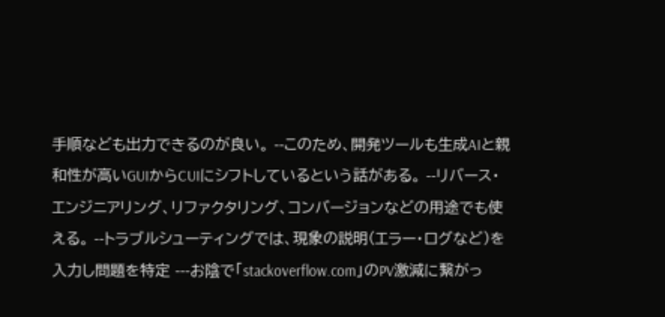手順なども出力できるのが良い。 --このため、開発ツールも生成AIと親和性が高いGUIからCUIにシフトしているという話がある。 --リバース・エンジニアリング、リファクタリング、コンバージョンなどの用途でも使える。 --トラブルシューティングでは、現象の説明(エラー・ログなど)を入力し問題を特定 ---お陰で「stackoverflow.com」のPV激減に繋がっ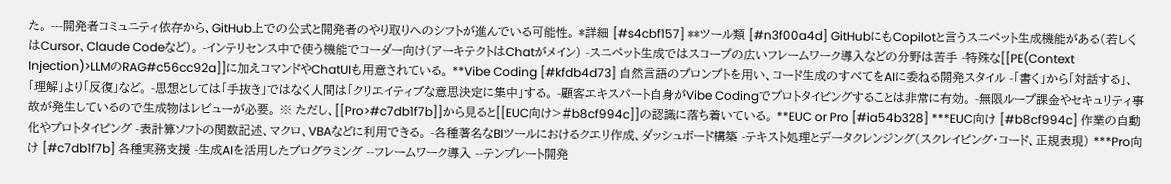た。 ---開発者コミュニティ依存から、GitHub上での公式と開発者のやり取りへのシフトが進んでいる可能性。 *詳細 [#s4cbf157] **ツール類 [#n3f00a4d] GitHubにもCopilotと言うスニペット生成機能がある(若しくはCursor、Claude Codeなど)。 -インテリセンス中で使う機能でコーダー向け(アーキテクトはChatがメイン) -スニペット生成ではスコープの広いフレームワーク導入などの分野は苦手 -特殊な[[PE(Context Injection)>LLMのRAG#c56cc92a]]に加えコマンドやChatUIも用意されている。 **Vibe Coding [#kfdb4d73] 自然言語のプロンプトを用い、コード生成のすべてをAIに委ねる開発スタイル -「書く」から「対話する」、「理解」より「反復」など。 -思想としては「手抜き」ではなく人間は「クリエイティブな意思決定に集中」する。 -顧客エキスパート自身がVibe Codingでプロトタイピングすることは非常に有効。 -無限ループ課金やセキュリティ事故が発生しているので生成物はレビューが必要。 ※ ただし、[[Pro>#c7db1f7b]]から見ると[[EUC向け>#b8cf994c]]の認識に落ち着いている。 **EUC or Pro [#ia54b328] ***EUC向け [#b8cf994c] 作業の自動化やプロトタイピング -表計算ソフトの関数記述、マクロ、VBAなどに利用できる。 -各種著名なBIツールにおけるクエリ作成、ダッシュボード構築 -テキスト処理とデータクレンジング(スクレイピング・コード、正規表現) ***Pro向け [#c7db1f7b] 各種実務支援 -生成AIを活用したプログラミング --フレームワーク導入 --テンプレート開発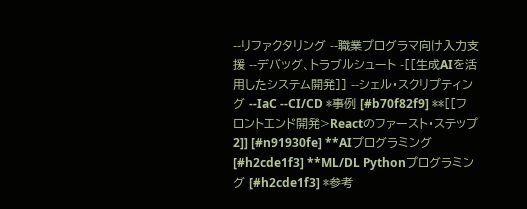--リファクタリング --職業プログラマ向け入力支援 --デバッグ、トラブルシュート -[[生成AIを活用したシステム開発]] --シェル・スクリプティング --IaC --CI/CD *事例 [#b70f82f9] **[[フロントエンド開発>Reactのファースト・ステップ2]] [#n91930fe] **AIプログラミング [#h2cde1f3] **ML/DL Pythonプログラミング [#h2cde1f3] *参考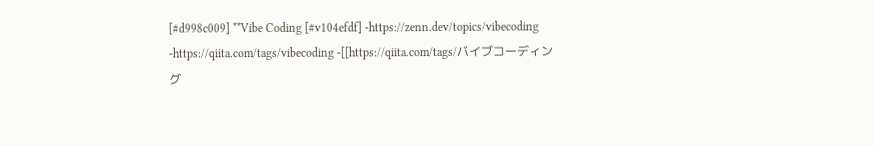[#d998c009] **Vibe Coding [#v104efdf] -https://zenn.dev/topics/vibecoding -https://qiita.com/tags/vibecoding -[[https://qiita.com/tags/バイブコーディング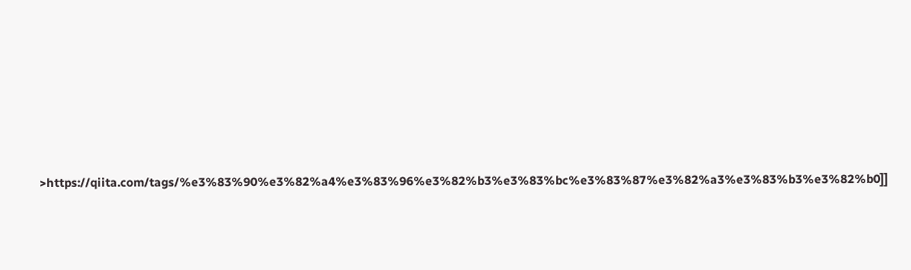>https://qiita.com/tags/%e3%83%90%e3%82%a4%e3%83%96%e3%82%b3%e3%83%bc%e3%83%87%e3%82%a3%e3%83%b3%e3%82%b0]]